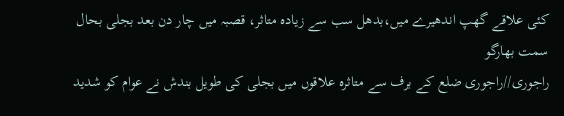کئی علاقے گھپ اندھیرے میں،بدھل سب سے زیادہ متاثر، قصبہ میں چار دن بعد بجلی بحال
سمت بھارگو
راجوری//راجوری ضلع کے برف سے متاثرہ علاقوں میں بجلی کی طویل بندش نے عوام کو شدید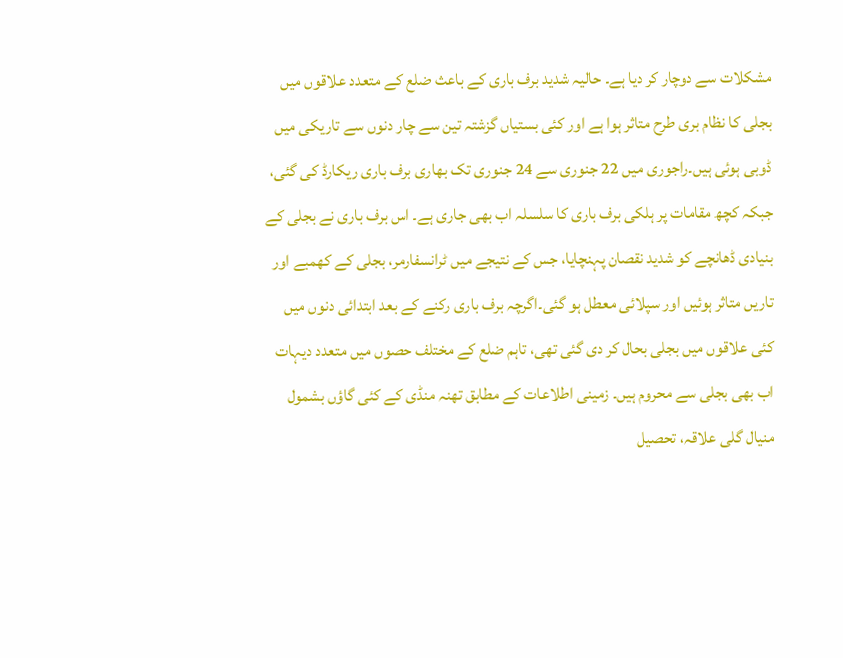مشکلات سے دوچار کر دیا ہے۔ حالیہ شدید برف باری کے باعث ضلع کے متعدد علاقوں میں بجلی کا نظام بری طرح متاثر ہوا ہے اور کئی بستیاں گزشتہ تین سے چار دنوں سے تاریکی میں ڈوبی ہوئی ہیں۔راجوری میں 22 جنوری سے 24 جنوری تک بھاری برف باری ریکارڈ کی گئی، جبکہ کچھ مقامات پر ہلکی برف باری کا سلسلہ اب بھی جاری ہے۔ اس برف باری نے بجلی کے بنیادی ڈھانچے کو شدید نقصان پہنچایا، جس کے نتیجے میں ٹرانسفارمر، بجلی کے کھمبے اور تاریں متاثر ہوئیں اور سپلائی معطل ہو گئی۔اگرچہ برف باری رکنے کے بعد ابتدائی دنوں میں کئی علاقوں میں بجلی بحال کر دی گئی تھی، تاہم ضلع کے مختلف حصوں میں متعدد دیہات اب بھی بجلی سے محروم ہیں۔ زمینی اطلاعات کے مطابق تھنہ منڈی کے کئی گاؤں بشمول منیال گلی علاقہ، تحصیل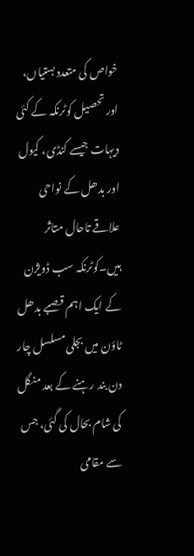خواص کی متعدد بستیاں، اور تحصیل کوٹرنکہ کے کئی دیہات جیسے کنڈی، کیول اور بدھل کے نواحی علاقے تاحال متاثر ہیں۔کوٹرنکہ سب ڈویژن کے ایک اہم قصبے بدھل ٹاؤن میں بجلی مسلسل چار دن بند رہنے کے بعد منگل کی شام بحال کی گئی، جس سے مقامی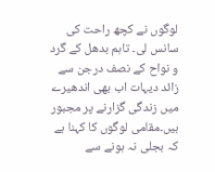لوگوں نے کچھ راحت کی سانس لی۔ تاہم بدھل کے گرد و نواح کے نصف درجن سے زائد دیہات اب بھی اندھیرے میں زندگی گزارنے پر مجبور ہیں۔مقامی لوگوں کا کہنا ہے کہ بجلی نہ ہونے سے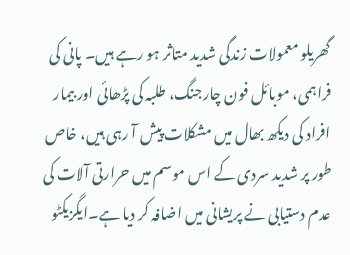گھریلو معمولات زندگی شدید متاثر ہو رہے ہیں۔ پانی کی فراہمی، موبائل فون چارجنگ، طلبہ کی پڑھائی اور بیمار افراد کی دیکھ بھال میں مشکلات پیش آ رہی ہیں، خاص طور پر شدید سردی کے اس موسم میں حرارتی آلات کی عدم دستیابی نے پریشانی میں اضافہ کر دیا ہے۔ایگزیکٹو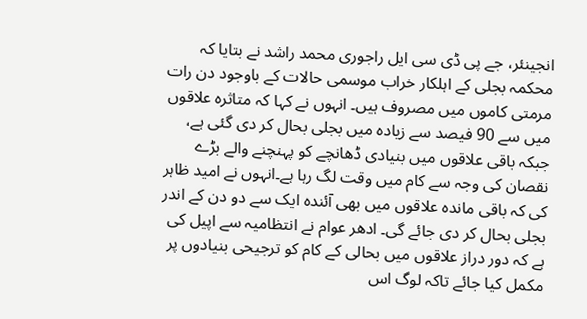انجینئر، جے پی ڈی سی ایل راجوری محمد راشد نے بتایا کہ محکمہ بجلی کے اہلکار خراب موسمی حالات کے باوجود دن رات مرمتی کاموں میں مصروف ہیں۔ انہوں نے کہا کہ متاثرہ علاقوں میں سے 90 فیصد سے زیادہ میں بجلی بحال کر دی گئی ہے، جبکہ باقی علاقوں میں بنیادی ڈھانچے کو پہنچنے والے بڑے نقصان کی وجہ سے کام میں وقت لگ رہا ہے۔انہوں نے امید ظاہر کی کہ باقی ماندہ علاقوں میں بھی آئندہ ایک سے دو دن کے اندر بجلی بحال کر دی جائے گی۔ ادھر عوام نے انتظامیہ سے اپیل کی ہے کہ دور دراز علاقوں میں بحالی کے کام کو ترجیحی بنیادوں پر مکمل کیا جائے تاکہ لوگ اس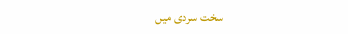سخت سردی میں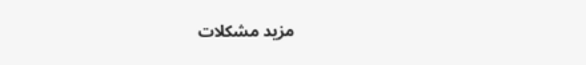مزید مشکلات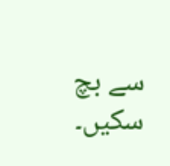سے بچ سکیں۔